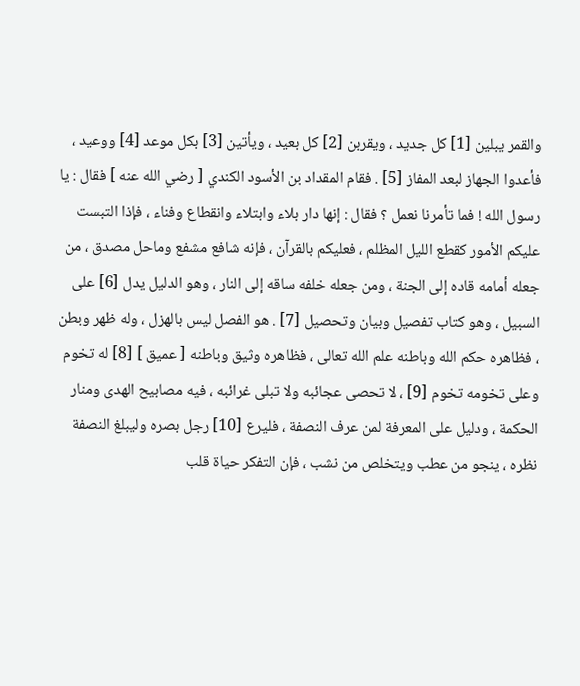والقمر يبلين [1] كل جديد ، ويقربن [2] كل بعيد ، ويأتين [3] بكل موعد [4] ووعيد ، فأعدوا الجهاز لبعد المفاز [5] . فقام المقداد بن الأسود الكندي [ رضي الله عنه ] فقال : يا رسول الله ! فما تأمرنا نعمل ؟ فقال : إنها دار بلاء وابتلاء وانقطاع وفناء ، فإذا التبست عليكم الأمور كقطع الليل المظلم ، فعليكم بالقرآن ، فإنه شافع مشفع وماحل مصدق ، من جعله أمامه قاده إلى الجنة ، ومن جعله خلفه ساقه إلى النار ، وهو الدليل يدل [6] على السبيل ، وهو كتاب تفصيل وبيان وتحصيل [7] . هو الفصل ليس بالهزل ، وله ظهر وبطن ، فظاهره حكم الله وباطنه علم الله تعالى ، فظاهره وثيق وباطنه [ عميق ] [8] له تخوم وعلى تخومه تخوم [9] ، لا تحصى عجائبه ولا تبلى غرائبه ، فيه مصابيح الهدى ومنار الحكمة ، ودليل على المعرفة لمن عرف النصفة ، فليرع [10] رجل بصره وليبلغ النصفة نظره ، ينجو من عطب ويتخلص من نشب ، فإن التفكر حياة قلب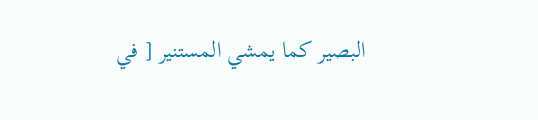البصير كما يمشي المستنير [ في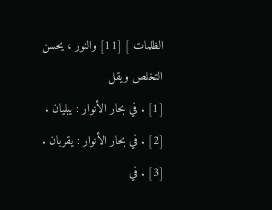الظلمات ] [11] والنور ، يحسن التخلص ويقل
[1] . في بحار الأنوار : يبليان . [2] . في بحار الأنوار : يقربان . [3] . في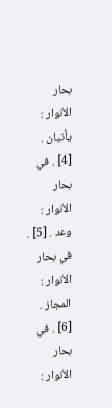بحار الأنوار : يأتيان . [4] . في بحار الأنوار : وعد . [5] . في بحار الأنوار : المجاز . [6] . في بحار الأنوار :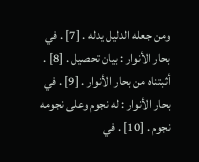ومن جعله الدليل يدله . [7] . في بحار الأنوار : بيان تحصيل . [8] . أثبتناه من بحار الأنوار . [9] . في بحار الأنوار : له نجوم وعلى نجومه نجوم . [10] . في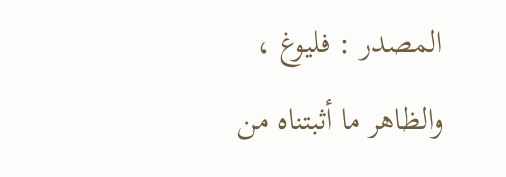المصدر : فليوغ ، والظاهر ما أثبتناه من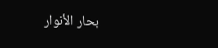بحار الأنوار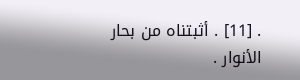. [11] . أثبتناه من بحار الأنوار .